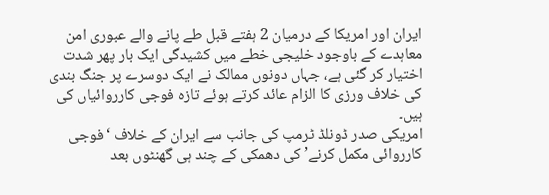ایران اور امریکا کے درمیان 2 ہفتے قبل طے پانے والے عبوری امن معاہدے کے باوجود خلیجی خطے میں کشیدگی ایک بار پھر شدت اختیار کر گئی ہے، جہاں دونوں ممالک نے ایک دوسرے پر جنگ بندی کی خلاف ورزی کا الزام عائد کرتے ہوئے تازہ فوجی کارروائیاں کی ہیں۔
امریکی صدر ڈونلڈ ٹرمپ کی جانب سے ایران کے خلاف ‘فوجی کارروائی مکمل کرنے’ کی دھمکی کے چند ہی گھنٹوں بعد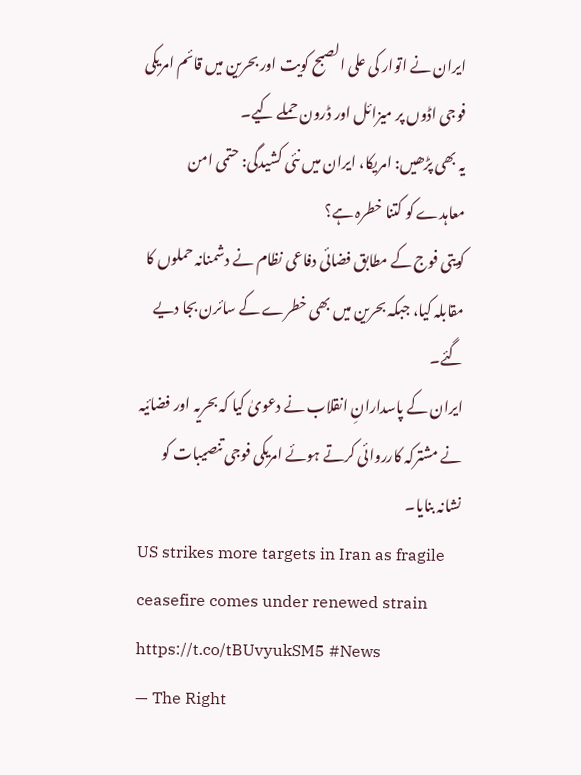ایران نے اتوار کی علی الصبح کویت اور بحرین میں قائم امریکی فوجی اڈوں پر میزائل اور ڈرون حملے کیے۔
یہ بھی پڑھیں: امریکا، ایران میں نئی کشیدگی: حتمی امن معاہدے کو کتنا خطرہ ہے؟
کویتی فوج کے مطابق فضائی دفاعی نظام نے دشمنانہ حملوں کا مقابلہ کیا، جبکہ بحرین میں بھی خطرے کے سائرن بجا دیے گئے۔
ایران کے پاسدارانِ انقلاب نے دعویٰ کیا کہ بحریہ اور فضائیہ نے مشترکہ کارروائی کرتے ہوئے امریکی فوجی تنصیبات کو نشانہ بنایا۔
US strikes more targets in Iran as fragile ceasefire comes under renewed strain https://t.co/tBUvyukSM5 #News
— The Right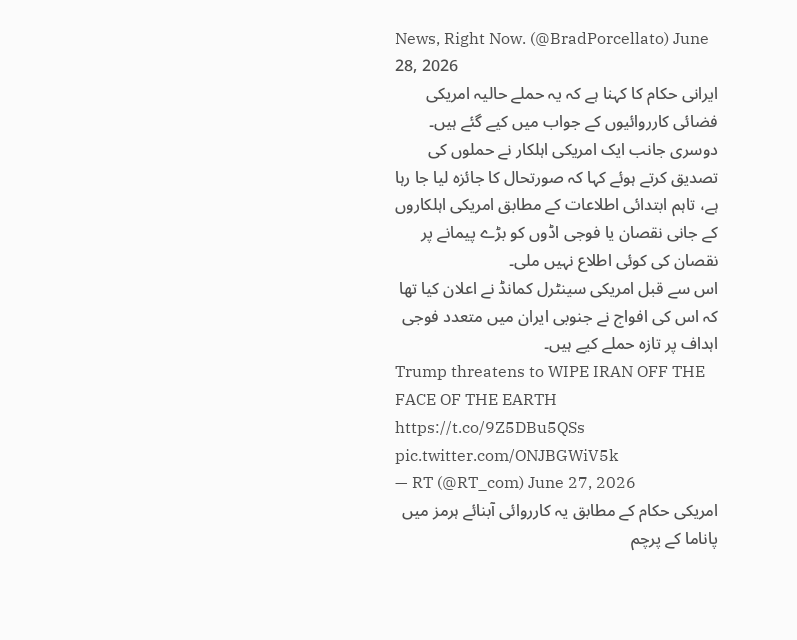News, Right Now. (@BradPorcellato) June 28, 2026
ایرانی حکام کا کہنا ہے کہ یہ حملے حالیہ امریکی فضائی کارروائیوں کے جواب میں کیے گئے ہیں۔
دوسری جانب ایک امریکی اہلکار نے حملوں کی تصدیق کرتے ہوئے کہا کہ صورتحال کا جائزہ لیا جا رہا ہے، تاہم ابتدائی اطلاعات کے مطابق امریکی اہلکاروں کے جانی نقصان یا فوجی اڈوں کو بڑے پیمانے پر نقصان کی کوئی اطلاع نہیں ملی۔
اس سے قبل امریکی سینٹرل کمانڈ نے اعلان کیا تھا کہ اس کی افواج نے جنوبی ایران میں متعدد فوجی اہداف پر تازہ حملے کیے ہیں۔
Trump threatens to WIPE IRAN OFF THE FACE OF THE EARTH https://t.co/9Z5DBu5QSs pic.twitter.com/ONJBGWiV5k
— RT (@RT_com) June 27, 2026
امریکی حکام کے مطابق یہ کارروائی آبنائے ہرمز میں پاناما کے پرچم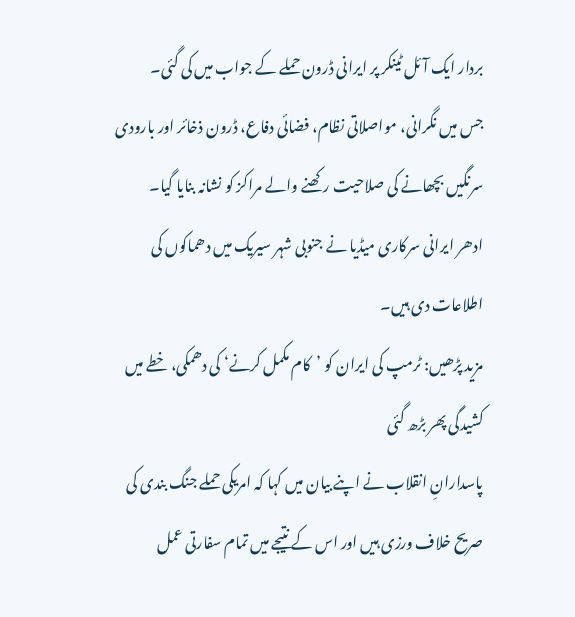بردار ایک آئل ٹینکر پر ایرانی ڈرون حملے کے جواب میں کی گئی۔
جس میں نگرانی، مواصلاتی نظام، فضائی دفاع، ڈرون ذخائر اور بارودی سرنگیں بچھانے کی صلاحیت رکھنے والے مراکز کو نشانہ بنایا گیا۔
ادھر ایرانی سرکاری میڈیا نے جنوبی شہر سیریک میں دھماکوں کی اطلاعات دی ہیں۔
مزید پڑھیں: ٹرمپ کی ایران کو ’کام مکمل کرنے‘ کی دھمکی، خطے میں کشیدگی پھر بڑھ گئی
پاسدارانِ انقلاب نے اپنے بیان میں کہا کہ امریکی حملے جنگ بندی کی صریح خلاف ورزی ہیں اور اس کے نتیجے میں تمام سفارتی عمل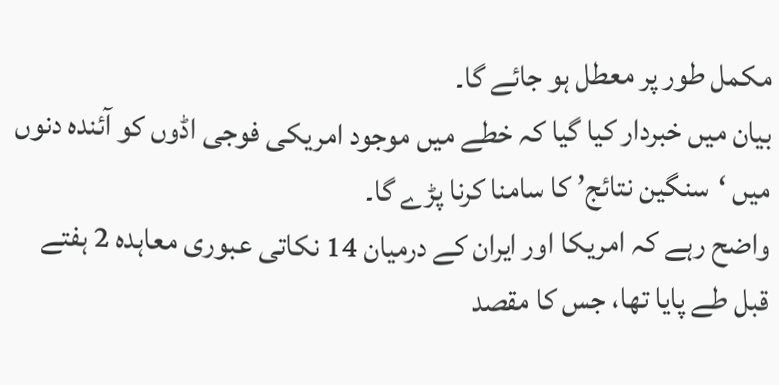مکمل طور پر معطل ہو جائے گا۔
بیان میں خبردار کیا گیا کہ خطے میں موجود امریکی فوجی اڈوں کو آئندہ دنوں میں ‘سنگین نتائج’ کا سامنا کرنا پڑے گا۔
واضح رہے کہ امریکا اور ایران کے درمیان 14 نکاتی عبوری معاہدہ 2 ہفتے قبل طے پایا تھا، جس کا مقصد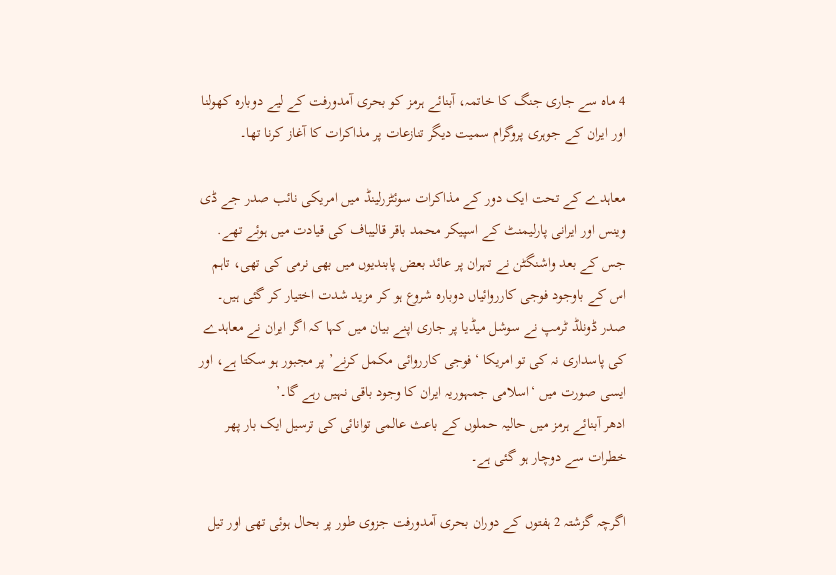4 ماہ سے جاری جنگ کا خاتمہ، آبنائے ہرمز کو بحری آمدورفت کے لیے دوبارہ کھولنا اور ایران کے جوہری پروگرام سمیت دیگر تنازعات پر مذاکرات کا آغاز کرنا تھا۔

معاہدے کے تحت ایک دور کے مذاکرات سوئٹزرلینڈ میں امریکی نائب صدر جے ڈی وینس اور ایرانی پارلیمنٹ کے اسپیکر محمد باقر قالیباف کی قیادت میں ہوئے تھے.
جس کے بعد واشنگٹن نے تہران پر عائد بعض پابندیوں میں بھی نرمی کی تھی، تاہم اس کے باوجود فوجی کارروائیاں دوبارہ شروع ہو کر مزید شدت اختیار کر گئی ہیں۔
صدر ڈونلڈ ٹرمپ نے سوشل میڈیا پر جاری اپنے بیان میں کہا کہ اگر ایران نے معاہدے کی پاسداری نہ کی تو امریکا ‘فوجی کارروائی مکمل کرنے’ پر مجبور ہو سکتا ہے، اور ایسی صورت میں ‘اسلامی جمہوریہ ایران کا وجود باقی نہیں رہے گا۔’
ادھر آبنائے ہرمز میں حالیہ حملوں کے باعث عالمی توانائی کی ترسیل ایک بار پھر خطرات سے دوچار ہو گئی ہے۔

اگرچہ گزشتہ 2 ہفتوں کے دوران بحری آمدورفت جزوی طور پر بحال ہوئی تھی اور تیل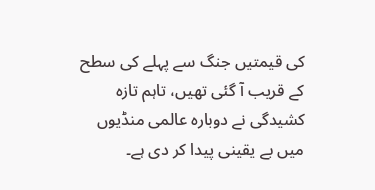کی قیمتیں جنگ سے پہلے کی سطح کے قریب آ گئی تھیں، تاہم تازہ کشیدگی نے دوبارہ عالمی منڈیوں میں بے یقینی پیدا کر دی ہے۔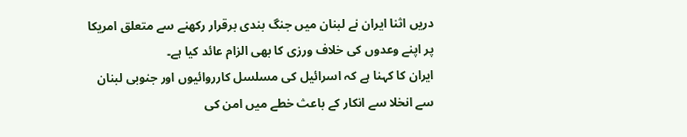دریں اثنا ایران نے لبنان میں جنگ بندی برقرار رکھنے سے متعلق امریکا پر اپنے وعدوں کی خلاف ورزی کا بھی الزام عائد کیا ہے۔
ایران کا کہنا ہے کہ اسرائیل کی مسلسل کارروائیوں اور جنوبی لبنان سے انخلا سے انکار کے باعث خطے میں امن کی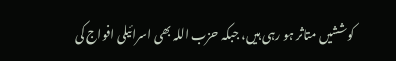کوششیں متاثر ہو رہی ہیں، جبکہ حزب اللہ بھی اسرائیلی افواج کی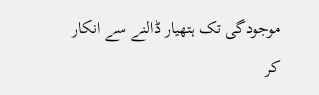موجودگی تک ہتھیار ڈالنے سے انکار کر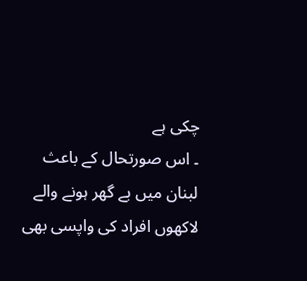چکی ہے
۔ اس صورتحال کے باعث لبنان میں بے گھر ہونے والے لاکھوں افراد کی واپسی بھی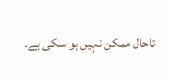تاحال ممکن نہیں ہو سکی ہے۔